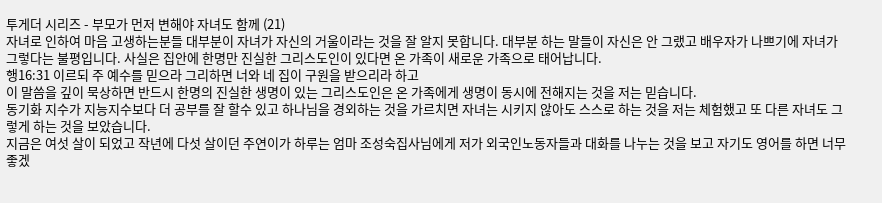투게더 시리즈 - 부모가 먼저 변해야 자녀도 함께 (21)
자녀로 인하여 마음 고생하는분들 대부분이 자녀가 자신의 거울이라는 것을 잘 알지 못합니다. 대부분 하는 말들이 자신은 안 그랬고 배우자가 나쁘기에 자녀가 그렇다는 불평입니다. 사실은 집안에 한명만 진실한 그리스도인이 있다면 온 가족이 새로운 가족으로 태어납니다.
행16:31 이르되 주 예수를 믿으라 그리하면 너와 네 집이 구원을 받으리라 하고
이 말씀을 깊이 묵상하면 반드시 한명의 진실한 생명이 있는 그리스도인은 온 가족에게 생명이 동시에 전해지는 것을 저는 믿습니다.
동기화 지수가 지능지수보다 더 공부를 잘 할수 있고 하나님을 경외하는 것을 가르치면 자녀는 시키지 않아도 스스로 하는 것을 저는 체험했고 또 다른 자녀도 그렇게 하는 것을 보았습니다.
지금은 여섯 살이 되었고 작년에 다섯 살이던 주연이가 하루는 엄마 조성숙집사님에게 저가 외국인노동자들과 대화를 나누는 것을 보고 자기도 영어를 하면 너무 좋겠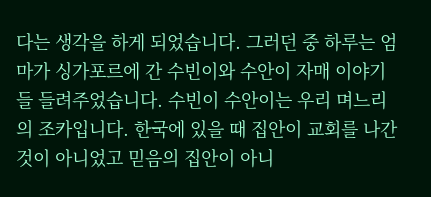다는 생각을 하게 되었습니다. 그러던 중 하루는 엄마가 싱가포르에 간 수빈이와 수안이 자매 이야기들 들려주었습니다. 수빈이 수안이는 우리 며느리의 조카입니다. 한국에 있을 때 집안이 교회를 나간 것이 아니었고 믿음의 집안이 아니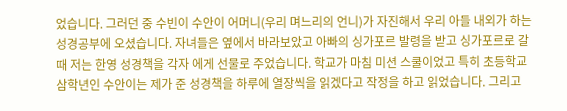었습니다. 그러던 중 수빈이 수안이 어머니(우리 며느리의 언니)가 자진해서 우리 아들 내외가 하는 성경공부에 오셨습니다. 자녀들은 옆에서 바라보았고 아빠의 싱가포르 발령을 받고 싱가포르로 갈 때 저는 한영 성경책을 각자 에게 선물로 주었습니다. 학교가 마침 미션 스쿨이었고 특히 초등학교 삼학년인 수안이는 제가 준 성경책을 하루에 열장씩을 읽겠다고 작정을 하고 읽었습니다. 그리고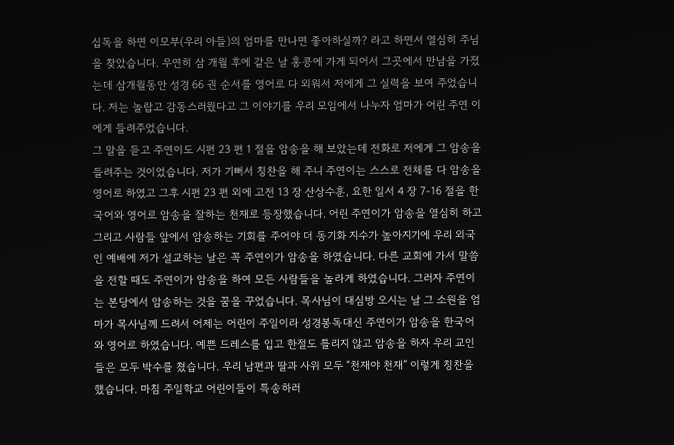십독을 하면 이모부(우리 아들)의 엄마를 만나면 좋아하실까? 라고 하면서 열심히 주님을 찾았습니다. 우연히 삼 개월 후에 같은 날 홍콩에 가게 되어서 그곳에서 만남을 가졌는데 삼개월동안 성경 66 권 순서를 영어로 다 외워서 저에게 그 실력을 보여 주었습니다. 저는 놀랍고 감동스러웠다고 그 이야기를 우리 모임에서 나누자 엄마가 어린 주연 이에게 들려주었습니다.
그 말을 듣고 주연이도 시편 23 편 1 절을 암송을 해 보았는데 전화로 저에게 그 암송을 들려주는 것이었습니다. 저가 기뻐서 칭찬을 해 주니 주연이는 스스로 전체를 다 암송을 영어로 하였고 그후 시편 23 편 외에 고전 13 장 산상수훈, 요한 일서 4 장 7-16 절을 한국어와 영어로 암송을 잘하는 천재로 등장했습니다. 어린 주연이가 암송을 열심히 하고 그리고 사람들 앞에서 암송하는 기회를 주어야 더 동기화 지수가 높아지기에 우리 외국인 예배에 저가 설교하는 날은 꼭 주연이가 암송을 하였습니다. 다른 교회에 가서 말씀을 전할 때도 주연이가 암송을 하여 모든 사람들을 놀라게 하였습니다. 그러자 주연이는 본당에서 암송하는 것을 꿈을 꾸었습니다. 목사님이 대심방 오시는 날 그 소원을 엄마가 목사님께 드려서 어제는 어린이 주일이라 성경봉독대신 주연이가 암송을 한국어와 영어로 하였습니다. 예쁜 드레스를 입고 한절도 틀리지 않고 암송을 하자 우리 교인들은 모두 박수를 쳤습니다. 우리 남편과 딸과 사위 모두 “천재야 천재” 이렇게 칭찬을 했습니다. 마침 주일학교 어린이들이 특송하러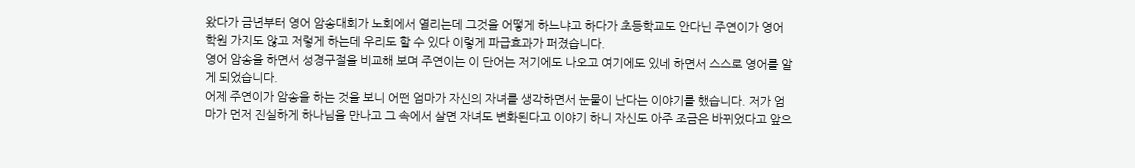왔다가 금년부터 영어 암송대회가 노회에서 열리는데 그것을 어떻게 하느냐고 하다가 초등학교도 안다닌 주연이가 영어 학원 가지도 않고 저렇게 하는데 우리도 할 수 있다 이렇게 파급효과가 퍼졌습니다.
영어 암송을 하면서 성경구절을 비교해 보며 주연이는 이 단어는 저기에도 나오고 여기에도 있네 하면서 스스로 영어를 알게 되었습니다.
어제 주연이가 암송을 하는 것을 보니 어떤 엄마가 자신의 자녀를 생각하면서 눈물이 난다는 이야기를 했습니다. 저가 엄마가 먼저 진실하게 하나님을 만나고 그 속에서 살면 자녀도 변화된다고 이야기 하니 자신도 아주 조금은 바뀌었다고 앞으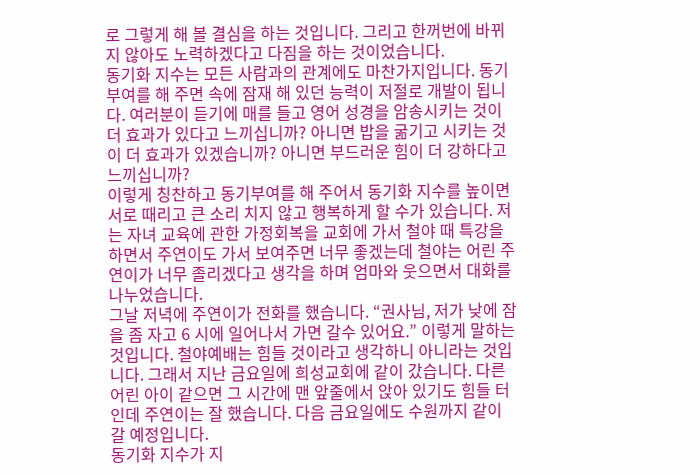로 그렇게 해 볼 결심을 하는 것입니다. 그리고 한꺼번에 바뀌지 않아도 노력하겠다고 다짐을 하는 것이었습니다.
동기화 지수는 모든 사람과의 관계에도 마찬가지입니다. 동기부여를 해 주면 속에 잠재 해 있던 능력이 저절로 개발이 됩니다. 여러분이 듣기에 매를 들고 영어 성경을 암송시키는 것이 더 효과가 있다고 느끼십니까? 아니면 밥을 굶기고 시키는 것이 더 효과가 있겠습니까? 아니면 부드러운 힘이 더 강하다고 느끼십니까?
이렇게 칭찬하고 동기부여를 해 주어서 동기화 지수를 높이면 서로 때리고 큰 소리 치지 않고 행복하게 할 수가 있습니다. 저는 자녀 교육에 관한 가정회복을 교회에 가서 철야 때 특강을 하면서 주연이도 가서 보여주면 너무 좋겠는데 철야는 어린 주연이가 너무 졸리겠다고 생각을 하며 엄마와 웃으면서 대화를 나누었습니다.
그날 저녁에 주연이가 전화를 했습니다. “권사님, 저가 낮에 잠을 좀 자고 6 시에 일어나서 가면 갈수 있어요.” 이렇게 말하는 것입니다. 철야예배는 힘들 것이라고 생각하니 아니라는 것입니다. 그래서 지난 금요일에 희성교회에 같이 갔습니다. 다른 어린 아이 같으면 그 시간에 맨 앞줄에서 앉아 있기도 힘들 터인데 주연이는 잘 했습니다. 다음 금요일에도 수원까지 같이 갈 예정입니다.
동기화 지수가 지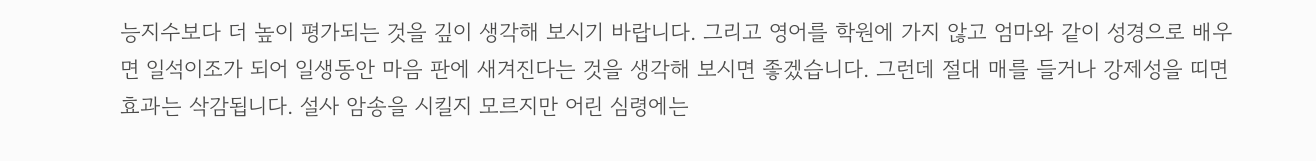능지수보다 더 높이 평가되는 것을 깊이 생각해 보시기 바랍니다. 그리고 영어를 학원에 가지 않고 엄마와 같이 성경으로 배우면 일석이조가 되어 일생동안 마음 판에 새겨진다는 것을 생각해 보시면 좋겠습니다. 그런데 절대 매를 들거나 강제성을 띠면 효과는 삭감됩니다. 설사 암송을 시킬지 모르지만 어린 심령에는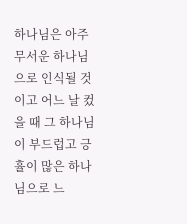하나님은 아주 무서운 하나님으로 인식될 것이고 어느 날 컸을 때 그 하나님이 부드럽고 긍휼이 많은 하나님으로 느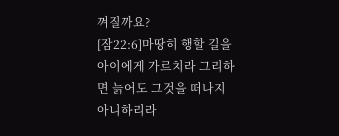껴질까요?
[잠22:6]마땅히 행할 길을 아이에게 가르치라 그리하면 늙어도 그것을 떠나지 아니하리라